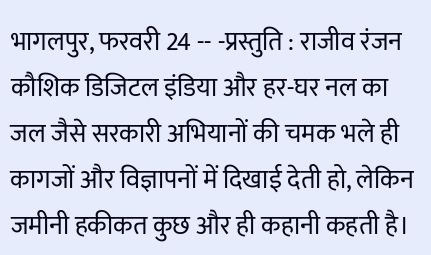भागलपुर, फरवरी 24 -- -प्रस्तुति : राजीव रंजन कौशिक डिजिटल इंडिया और हर-घर नल का जल जैसे सरकारी अभियानों की चमक भले ही कागजों और विज्ञापनों में दिखाई देती हो, लेकिन जमीनी हकीकत कुछ और ही कहानी कहती है।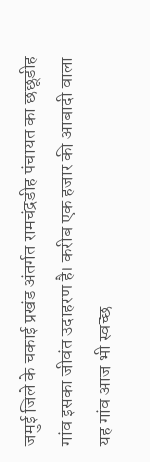जमुई जिले के चकाई प्रखंड अंतर्गत रामचंद्रडीह पंचायत का छछूडीह गांव इसका जीवंत उदाहरण है। करीब एक हजार की आबादी वाला यह गांव आज भी स्वच्छ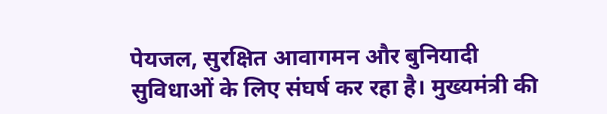पेयजल, सुरक्षित आवागमन और बुनियादी सुविधाओं के लिए संघर्ष कर रहा है। मुख्यमंत्री की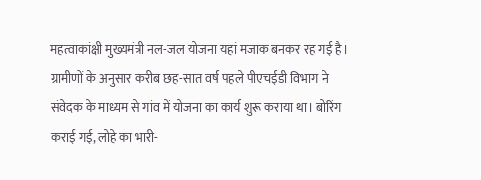महत्वाकांक्षी मुख्यमंत्री नल-जल योजना यहां मजाक बनकर रह गई है। ग्रामीणों के अनुसार करीब छह-सात वर्ष पहले पीएचईडी विभाग ने संवेदक के माध्यम से गांव में योजना का कार्य शुरू कराया था। बोरिंग कराई गई, लोहे का भारी-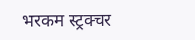भरकम स्ट्रक्चर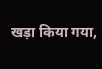खड़ा किया गया,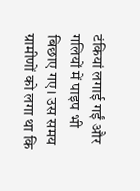टंकियां लगाई गईं और गलियों में पाइप भी बिछाए गए। उस समय ग्रामीणों को लगा था कि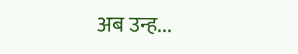अब उन्ह...